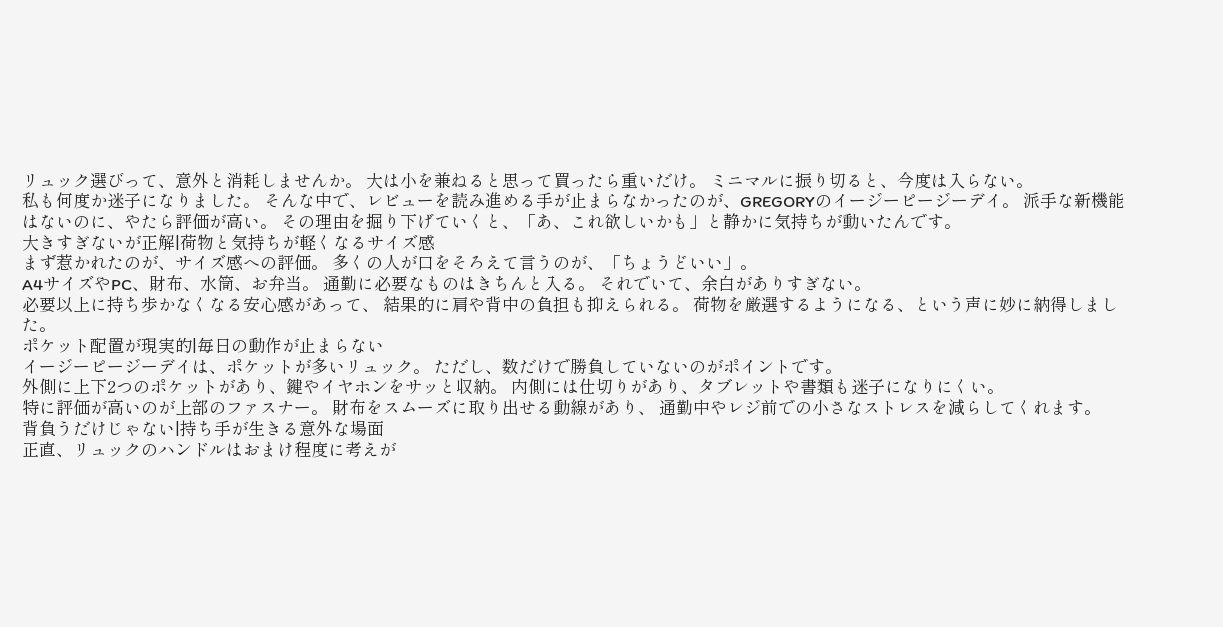リュック選びって、意外と消耗しませんか。 大は小を兼ねると思って買ったら重いだけ。 ミニマルに振り切ると、今度は入らない。
私も何度か迷子になりました。 そんな中で、レビューを読み進める手が止まらなかったのが、GREGORYのイージーピージーデイ。 派手な新機能はないのに、やたら評価が高い。 その理由を掘り下げていくと、「あ、これ欲しいかも」と静かに気持ちが動いたんです。
大きすぎないが正解|荷物と気持ちが軽くなるサイズ感
まず惹かれたのが、サイズ感への評価。 多くの人が口をそろえて言うのが、「ちょうどいい」。
A4サイズやPC、財布、水筒、お弁当。 通勤に必要なものはきちんと入る。 それでいて、余白がありすぎない。
必要以上に持ち歩かなくなる安心感があって、 結果的に肩や背中の負担も抑えられる。 荷物を厳選するようになる、という声に妙に納得しました。
ポケット配置が現実的|毎日の動作が止まらない
イージーピージーデイは、ポケットが多いリュック。 ただし、数だけで勝負していないのがポイントです。
外側に上下2つのポケットがあり、鍵やイヤホンをサッと収納。 内側には仕切りがあり、タブレットや書類も迷子になりにくい。
特に評価が高いのが上部のファスナー。 財布をスムーズに取り出せる動線があり、 通勤中やレジ前での小さなストレスを減らしてくれます。
背負うだけじゃない|持ち手が生きる意外な場面
正直、リュックのハンドルはおまけ程度に考えが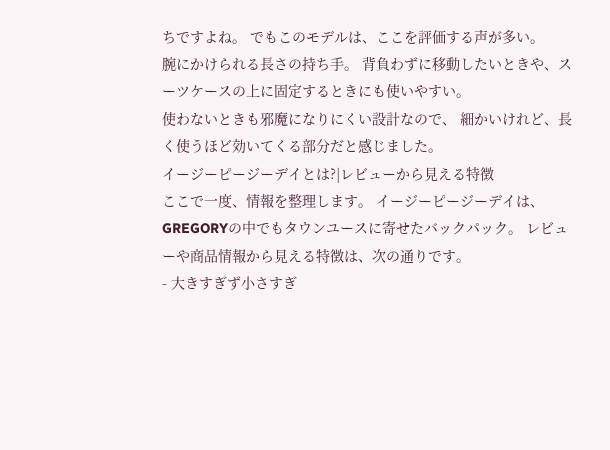ちですよね。 でもこのモデルは、ここを評価する声が多い。
腕にかけられる長さの持ち手。 背負わずに移動したいときや、スーツケースの上に固定するときにも使いやすい。
使わないときも邪魔になりにくい設計なので、 細かいけれど、長く使うほど効いてくる部分だと感じました。
イージーピージーデイとは?|レビューから見える特徴
ここで一度、情報を整理します。 イージーピージーデイは、GREGORYの中でもタウンユースに寄せたバックパック。 レビューや商品情報から見える特徴は、次の通りです。
- 大きすぎず小さすぎ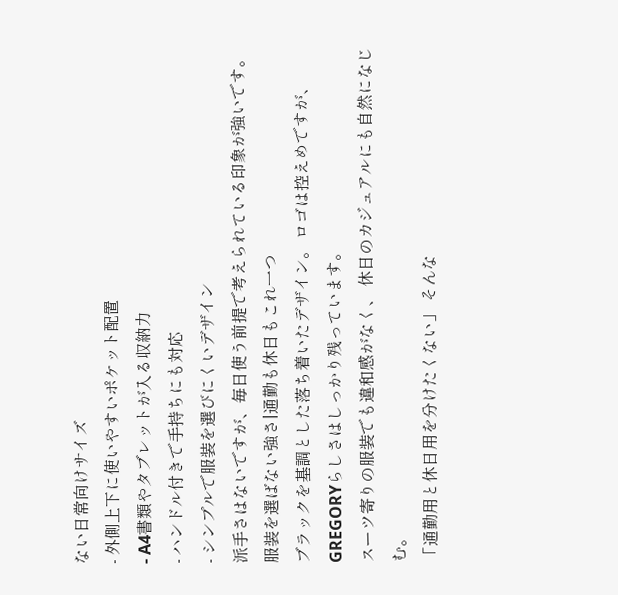ない日常向けサイズ
- 外側上下に使いやすいポケット配置
- A4書類やタブレットが入る収納力
- ハンドル付きで手持ちにも対応
- シンプルで服装を選びにくいデザイン
派手さはないですが、毎日使う前提で考えられている印象が強いです。
服装を選ばない強さ|通勤も休日もこれ一つ
ブラックを基調とした落ち着いたデザイン。 ロゴは控えめですが、GREGORYらしさはしっかり残っています。
スーツ寄りの服装でも違和感がなく、 休日のカジュアルにも自然になじむ。
「通勤用と休日用を分けたくない」 そんな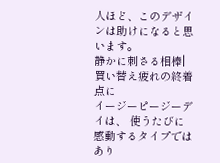人ほど、このデザインは助けになると思います。
静かに刺さる相棒|買い替え疲れの終着点に
イージーピージーデイは、 使うたびに感動するタイプではあり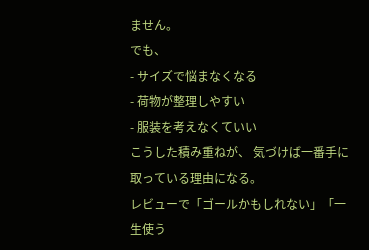ません。
でも、
- サイズで悩まなくなる
- 荷物が整理しやすい
- 服装を考えなくていい
こうした積み重ねが、 気づけば一番手に取っている理由になる。
レビューで「ゴールかもしれない」「一生使う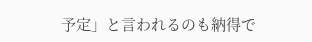予定」と言われるのも納得で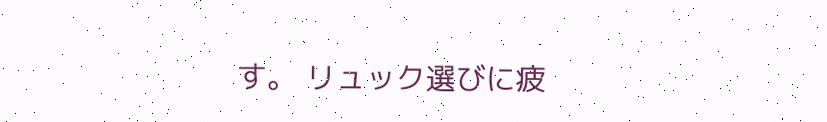す。 リュック選びに疲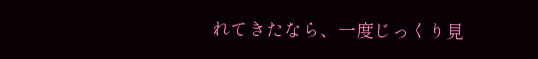れてきたなら、一度じっくり見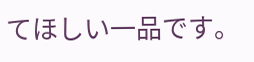てほしい一品です。